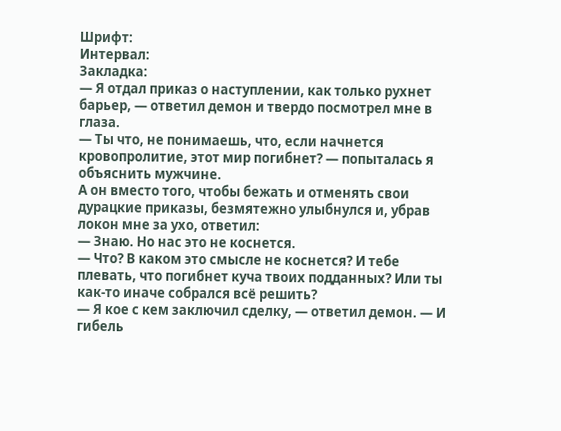Шрифт:
Интервал:
Закладка:
— Я отдал приказ о наступлении, как только рухнет барьер, — ответил демон и твердо посмотрел мне в глаза.
— Ты что, не понимаешь, что, если начнется кровопролитие, этот мир погибнет? — попыталась я объяснить мужчине.
А он вместо того, чтобы бежать и отменять свои дурацкие приказы, безмятежно улыбнулся и, убрав локон мне за ухо, ответил:
— Знаю. Но нас это не коснется.
— Что? В каком это смысле не коснется? И тебе плевать, что погибнет куча твоих подданных? Или ты как-то иначе собрался всё решить?
— Я кое с кем заключил сделку, — ответил демон. — И гибель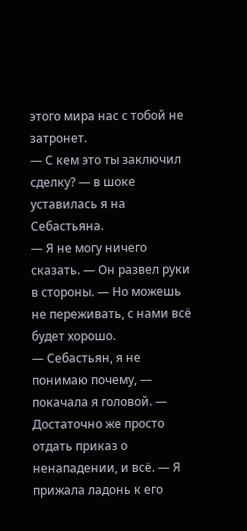этого мира нас с тобой не затронет.
— С кем это ты заключил сделку? — в шоке уставилась я на Себастьяна.
— Я не могу ничего сказать. — Он развел руки в стороны. — Но можешь не переживать, с нами всё будет хорошо.
— Себастьян, я не понимаю почему, — покачала я головой. — Достаточно же просто отдать приказ о ненападении, и всё. — Я прижала ладонь к его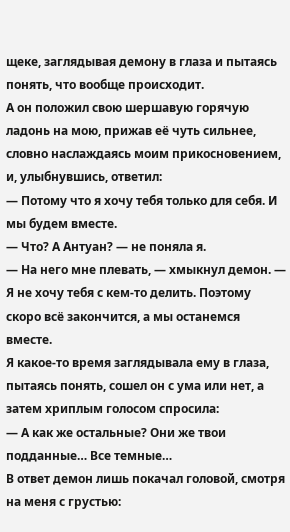щеке, заглядывая демону в глаза и пытаясь понять, что вообще происходит.
А он положил свою шершавую горячую ладонь на мою, прижав её чуть сильнее, словно наслаждаясь моим прикосновением, и, улыбнувшись, ответил:
— Потому что я хочу тебя только для себя. И мы будем вместе.
— Что? А Антуан? — не поняла я.
— На него мне плевать, — хмыкнул демон. — Я не хочу тебя с кем-то делить. Поэтому скоро всё закончится, а мы останемся вместе.
Я какое-то время заглядывала ему в глаза, пытаясь понять, сошел он с ума или нет, а затем хриплым голосом спросила:
— А как же остальные? Они же твои подданные… Все темные…
В ответ демон лишь покачал головой, смотря на меня с грустью: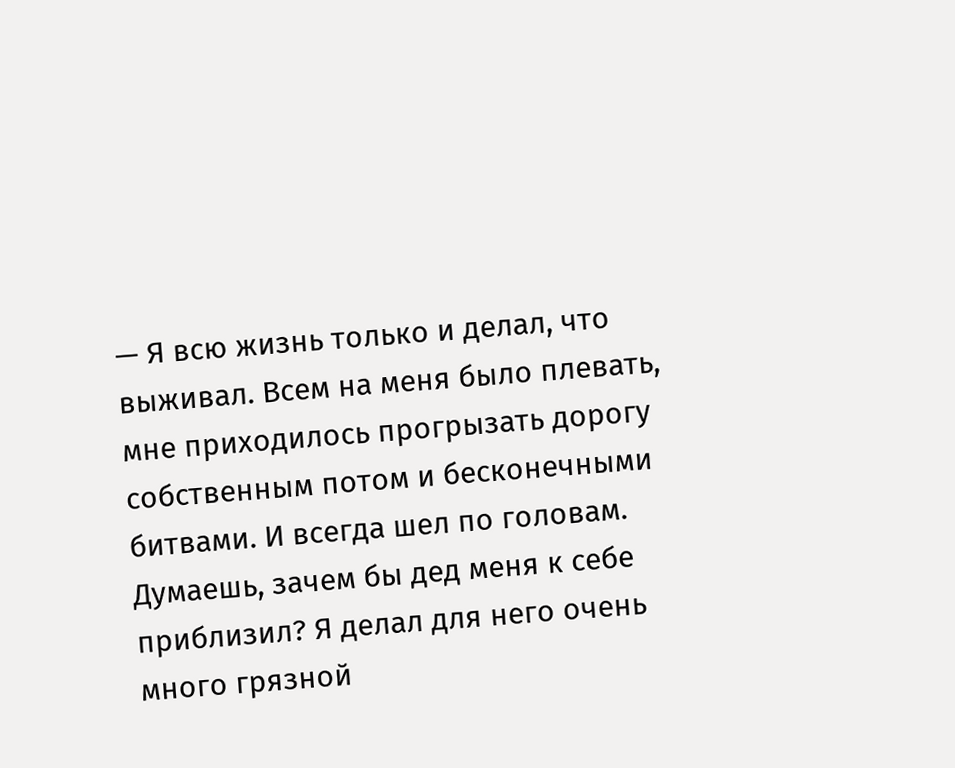— Я всю жизнь только и делал, что выживал. Всем на меня было плевать, мне приходилось прогрызать дорогу собственным потом и бесконечными битвами. И всегда шел по головам. Думаешь, зачем бы дед меня к себе приблизил? Я делал для него очень много грязной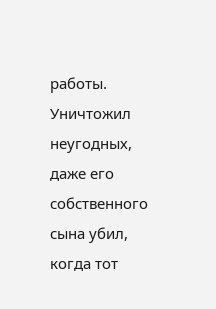работы. Уничтожил неугодных, даже его собственного сына убил, когда тот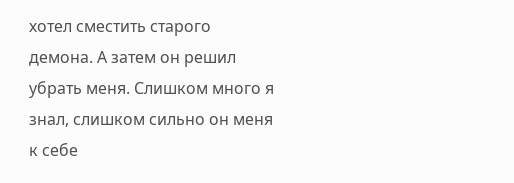хотел сместить старого демона. А затем он решил убрать меня. Слишком много я знал, слишком сильно он меня к себе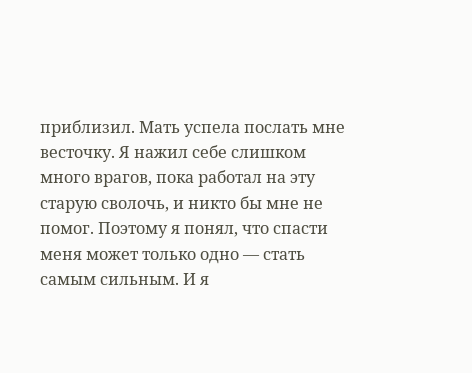приблизил. Мать успела послать мне весточку. Я нажил себе слишком много врагов, пока работал на эту старую сволочь, и никто бы мне не помог. Поэтому я понял, что спасти меня может только одно — стать самым сильным. И я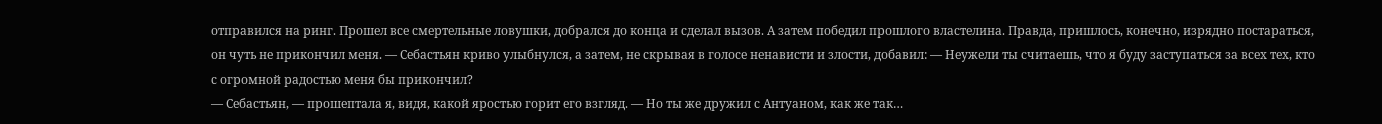отправился на ринг. Прошел все смертельные ловушки, добрался до конца и сделал вызов. А затем победил прошлого властелина. Правда, пришлось, конечно, изрядно постараться, он чуть не прикончил меня. — Себастьян криво улыбнулся, а затем, не скрывая в голосе ненависти и злости, добавил: — Неужели ты считаешь, что я буду заступаться за всех тех, кто с огромной радостью меня бы прикончил?
— Себастьян, — прошептала я, видя, какой яростью горит его взгляд. — Но ты же дружил с Антуаном, как же так…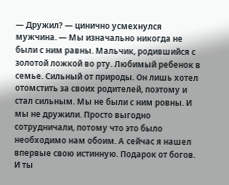— Дружил? — цинично усмехнулся мужчина. — Мы изначально никогда не были с ним равны. Мальчик, родившийся с золотой ложкой во рту. Любимый ребенок в семье. Сильный от природы. Он лишь хотел отомстить за своих родителей, поэтому и стал сильным. Мы не были с ним ровны. И мы не дружили. Просто выгодно сотрудничали, потому что это было необходимо нам обоим. А сейчас я нашел впервые свою истинную. Подарок от богов. И ты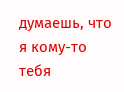думаешь, что я кому-то тебя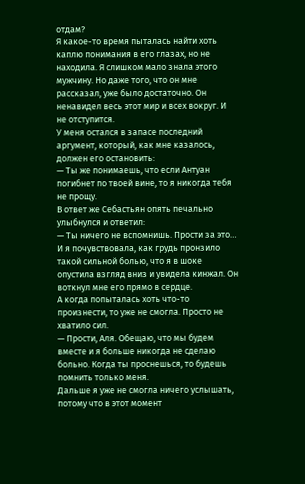отдам?
Я какое-то время пыталась найти хоть каплю понимания в его глазах, но не находила. Я слишком мало знала этого мужчину. Но даже того, что он мне рассказал, уже было достаточно. Он ненавидел весь этот мир и всех вокруг. И не отступится.
У меня остался в запасе последний аргумент, который, как мне казалось, должен его остановить:
— Ты же понимаешь, что если Антуан погибнет по твоей вине, то я никогда тебя не прощу.
В ответ же Себастьян опять печально улыбнулся и ответил:
— Ты ничего не вспомнишь. Прости за это…
И я почувствовала, как грудь пронзило такой сильной болью, что я в шоке опустила взгляд вниз и увидела кинжал. Он воткнул мне его прямо в сердце.
А когда попыталась хоть что-то произнести, то уже не смогла. Просто не хватило сил.
— Прости, Аля. Обещаю, что мы будем вместе и я больше никогда не сделаю больно. Когда ты проснешься, то будешь помнить только меня.
Дальше я уже не смогла ничего услышать, потому что в этот момент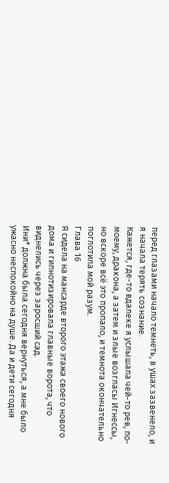перед глазами начало темнеть, в ушах зазвенело, и я начала терять сознание.
Кажется, где-то вдалеке я услышала чей-то рев, по-моему, дракона, а затем и злые возгласы Игнессы, но вскоре всё это пропало, и темнота окончательно поглотила мой разум.
Глава 16
Я сидела на мансарде второго этажа своего нового дома и гипнотизировала главные ворота, что виднелись через заросший сад.
Ини* должна была сегодня вернуться, а мне было ужасно неспокойно на душе. Да и дети сегодня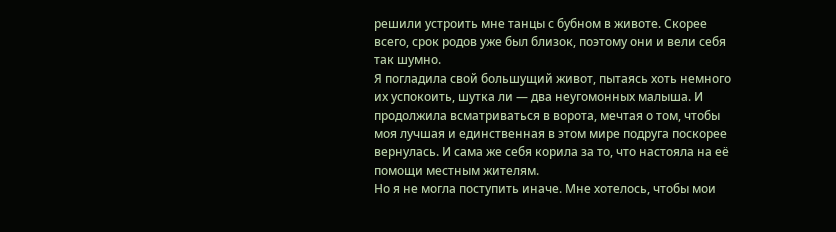решили устроить мне танцы с бубном в животе. Скорее всего, срок родов уже был близок, поэтому они и вели себя так шумно.
Я погладила свой большущий живот, пытаясь хоть немного их успокоить, шутка ли — два неугомонных малыша. И продолжила всматриваться в ворота, мечтая о том, чтобы моя лучшая и единственная в этом мире подруга поскорее вернулась. И сама же себя корила за то, что настояла на её помощи местным жителям.
Но я не могла поступить иначе. Мне хотелось, чтобы мои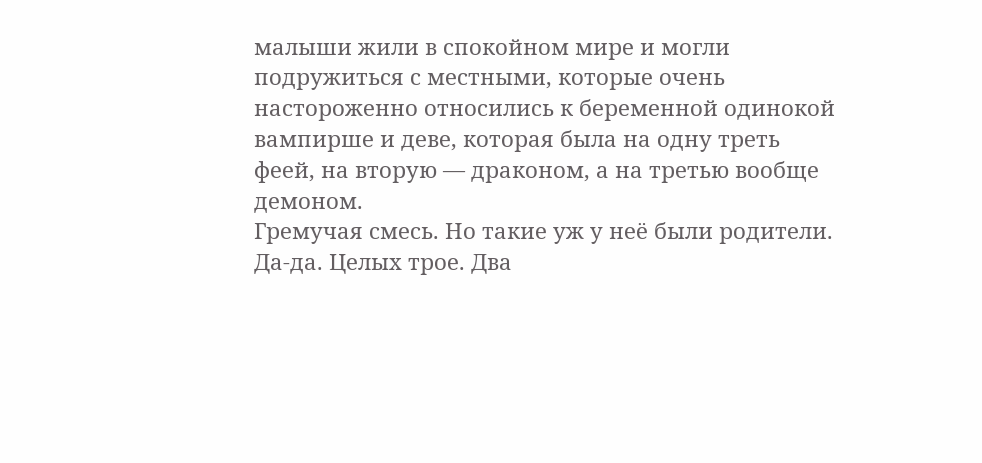малыши жили в спокойном мире и могли подружиться с местными, которые очень настороженно относились к беременной одинокой вампирше и деве, которая была на одну треть феей, на вторую — драконом, а на третью вообще демоном.
Гремучая смесь. Но такие уж у неё были родители. Да-да. Целых трое. Два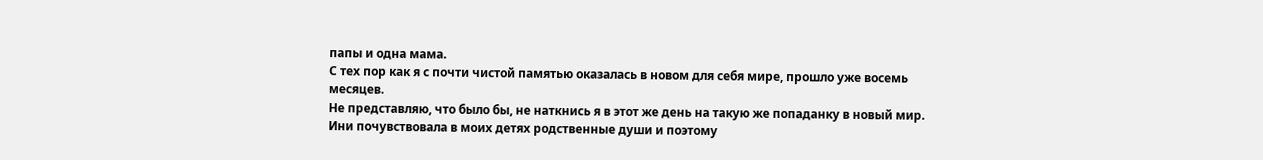папы и одна мама.
С тех пор как я с почти чистой памятью оказалась в новом для себя мире, прошло уже восемь месяцев.
Не представляю, что было бы, не наткнись я в этот же день на такую же попаданку в новый мир.
Ини почувствовала в моих детях родственные души и поэтому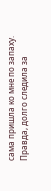сама пришла ко мне по запаху. Правда, долго следила за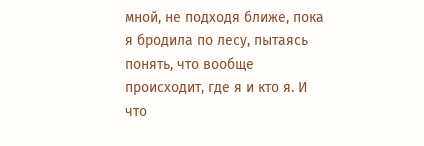мной, не подходя ближе, пока я бродила по лесу, пытаясь понять, что вообще происходит, где я и кто я. И что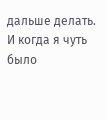дальше делать. И когда я чуть было